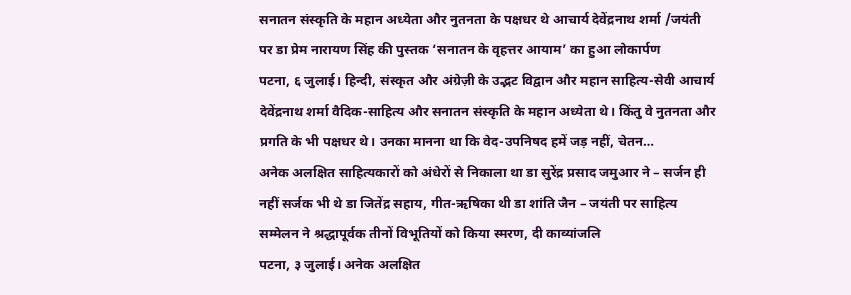सनातन संस्कृति के महान अध्येता और नुतनता के पक्षधर थे आचार्य देवेंद्रनाथ शर्मा /जयंती पर डा प्रेम नारायण सिंह की पुस्तक ‘सनातन के वृहत्तर आयाम’ का हुआ लोकार्पण
पटना, ६ जुलाई। हिन्दी, संस्कृत और अंग्रेज़ी के उद्भट विद्वान और महान साहित्य-सेवी आचार्य देवेंद्रनाथ शर्मा वैदिक-साहित्य और सनातन संस्कृति के महान अध्येता थे। किंतु वे नुतनता और प्रगति के भी पक्षधर थे। उनका मानना था कि वेद-उपनिषद हमें जड़ नहीं, चेतन…
अनेक अलक्षित साहित्यकारों को अंधेरों से निकाला था डा सुरेंद्र प्रसाद जमुआर ने – सर्जन ही नहीं सर्जक भी थे डा जितेंद्र सहाय, गीत-ऋषिका थी डा शांति जैन – जयंती पर साहित्य सम्मेलन ने श्रद्धापूर्वक तीनों विभूतियों को किया स्मरण, दी काव्यांजलि
पटना, ३ जुलाई। अनेक अलक्षित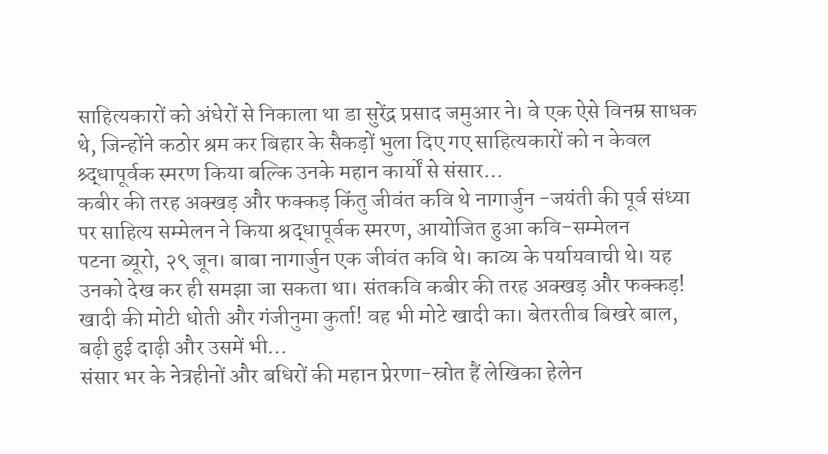साहित्यकारों को अंधेरों से निकाला था डा सुरेंद्र प्रसाद जमुआर ने। वे एक ऐसे विनम्र साधक थे, जिन्होंने कठोर श्रम कर बिहार के सैकड़ों भुला दिए गए साहित्यकारों को न केवल श्र्द्धापूर्वक स्मरण किया बल्कि उनके महान कार्यों से संसार…
कबीर की तरह अक्खड़ और फक्कड़ किंतु जीवंत कवि थे नागार्जुन -जयंती की पूर्व संध्या पर साहित्य सम्मेलन ने किया श्रद्धापूर्वक स्मरण, आयोजित हुआ कवि-सम्मेलन
पटना ब्यूरो, २९ जून। बाबा नागार्जुन एक जीवंत कवि थे। काव्य के पर्यायवाची थे। यह उनको देख कर ही समझा जा सकता था। संतकवि कबीर की तरह अक्खड़ और फक्कड़! खादी की मोटी धोती और गंजीनुमा कुर्ता! वह भी मोटे खादी का। बेतरतीब बिखरे बाल, बढ़ी हुई दाढ़ी और उसमें भी…
संसार भर के नेत्रहीनों और बधिरों की महान प्रेरणा-स्रोत हैं लेखिका हेलेन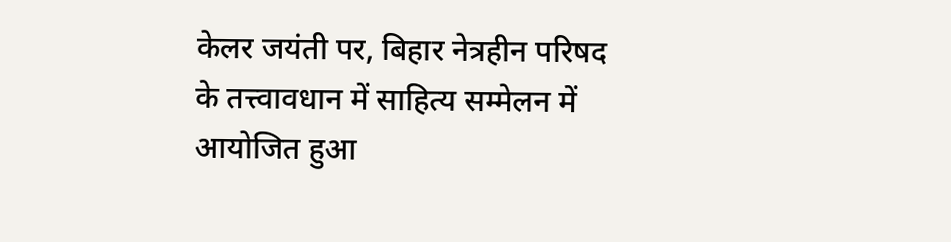केलर जयंती पर, बिहार नेत्रहीन परिषद के तत्त्वावधान में साहित्य सम्मेलन में आयोजित हुआ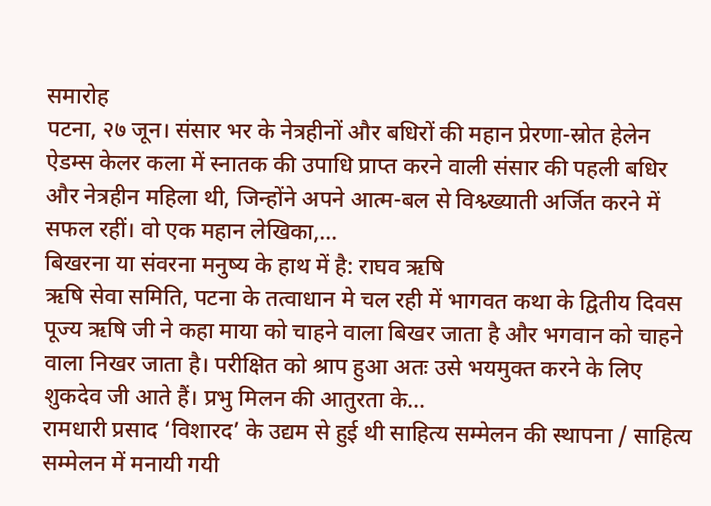समारोह
पटना, २७ जून। संसार भर के नेत्रहीनों और बधिरों की महान प्रेरणा-स्रोत हेलेन ऐडम्स केलर कला में स्नातक की उपाधि प्राप्त करने वाली संसार की पहली बधिर और नेत्रहीन महिला थी, जिन्होंने अपने आत्म-बल से विश्व्ख्याती अर्जित करने में सफल रहीं। वो एक महान लेखिका,…
बिखरना या संवरना मनुष्य के हाथ में है: राघव ऋषि
ऋषि सेवा समिति, पटना के तत्वाधान मे चल रही में भागवत कथा के द्वितीय दिवस पूज्य ऋषि जी ने कहा माया को चाहने वाला बिखर जाता है और भगवान को चाहने वाला निखर जाता है। परीक्षित को श्राप हुआ अतः उसे भयमुक्त करने के लिए शुकदेव जी आते हैं। प्रभु मिलन की आतुरता के…
रामधारी प्रसाद ‘विशारद’ के उद्यम से हुई थी साहित्य सम्मेलन की स्थापना / साहित्य सम्मेलन में मनायी गयी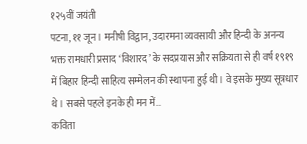१२५वीं जयंती
पटना, ११ जून। मनीषी विद्वान, उदारमना व्यवसायी और हिन्दी के अनन्य भक्त रामधारी प्रसाद ‘विशारद’ के सदप्रयास और सक्रियता से ही वर्ष १९१९ में बिहार हिन्दी साहित्य सम्मेलन की स्थापना हुई थी। वे इसके मुख्य सूत्रधार थे। सबसे पहले इनके ही मन में…
कविता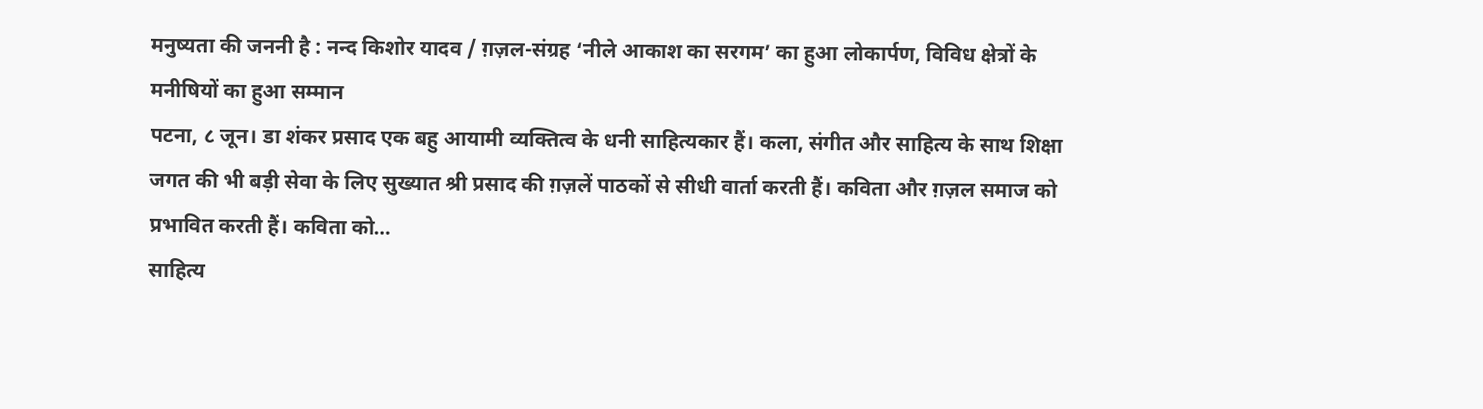मनुष्यता की जननी है : नन्द किशोर यादव / ग़ज़ल-संग्रह ‘नीले आकाश का सरगम’ का हुआ लोकार्पण, विविध क्षेत्रों के मनीषियों का हुआ सम्मान
पटना, ८ जून। डा शंकर प्रसाद एक बहु आयामी व्यक्तित्व के धनी साहित्यकार हैं। कला, संगीत और साहित्य के साथ शिक्षा जगत की भी बड़ी सेवा के लिए सुख्यात श्री प्रसाद की ग़ज़लें पाठकों से सीधी वार्ता करती हैं। कविता और ग़ज़ल समाज को प्रभावित करती हैं। कविता को…
साहित्य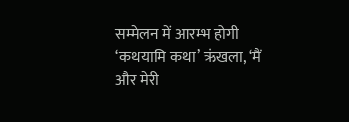सम्मेलन में आरम्भ होगी ‘कथयामि कथा’ ऋंखला, ‘मैं और मेरी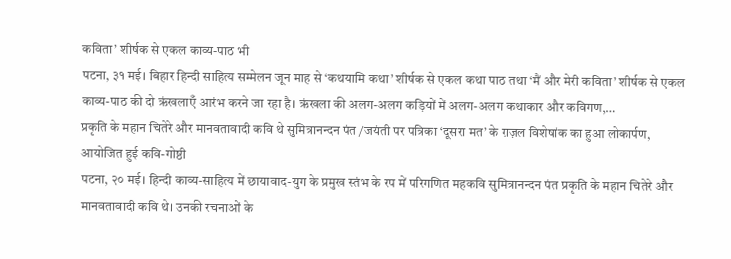कविता’ शीर्षक से एकल काव्य-पाठ भी
पटना, ३१ मई। बिहार हिन्दी साहित्य सम्मेलन जून माह से ‘कथयामि कथा’ शीर्षक से एकल कथा पाठ तथा ‘मैं और मेरी कविता’ शीर्षक से एकल काव्य-पाठ की दो ऋंखलाएँ आरंभ करने जा रहा है। ऋंखला की अलग-अलग कड़ियों में अलग-अलग कथाकार और कविगण,…
प्रकृति के महान चितेरे और मानवतावादी कवि थे सुमित्रानन्दन पंत /जयंती पर पत्रिका ‘दूसरा मत’ के ग़ज़ल विशेषांक का हुआ लोकार्पण, आयोजित हुई कवि-गोष्ठी
पटना, २० मई। हिन्दी काव्य-साहित्य में छायावाद-युग के प्रमुख स्तंभ के रप में परिगणित महकवि सुमित्रानन्दन पंत प्रकृति के महान चितेरे और मानवतावादी कवि थे। उनकी रचनाओं के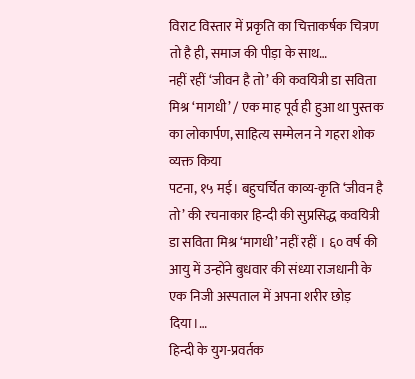विराट विस्तार में प्रकृति का चित्ताकर्षक चित्रण तो है ही, समाज की पीड़ा के साथ…
नहीं रहीं ‘जीवन है तो’ की कवयित्री डा सविता मिश्र ‘मागधी’ / एक माह पूर्व ही हुआ था पुस्तक का लोकार्पण, साहित्य सम्मेलन ने गहरा शोक व्यक्त किया
पटना, १५ मई। बहुचर्चित काव्य-कृति ‘जीवन है तो’ की रचनाकार हिन्दी की सुप्रसिद्ध कवयित्री डा सविता मिश्र ‘मागधी’ नहीं रहीं । ६० वर्ष की आयु में उन्होंने बुधवार की संध्या राजधानी के एक निजी अस्पताल में अपना शरीर छोड़ दिया।…
हिन्दी के युग-प्रवर्तक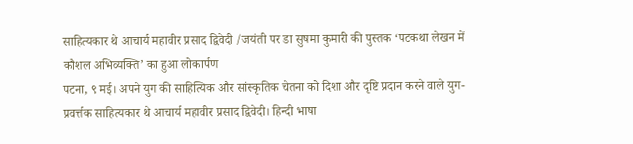साहित्यकार थे आचार्य महावीर प्रसाद द्विवेदी /जयंती पर डा सुषमा कुमारी की पुस्तक ‘पटकथा लेखन में कौशल अभिव्यक्ति’ का हुआ लोकार्पण
पटना, ९ मई। अपने युग की साहित्यिक और सांस्कृतिक चेतना को दिशा और दृष्टि प्रदान करने वाले युग-प्रवर्त्तक साहित्यकार थे आचार्य महावीर प्रसाद द्विवेदी। हिन्दी भाषा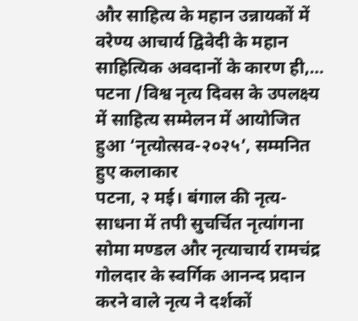और साहित्य के महान उन्नायकों में वरेण्य आचार्य द्विवेदी के महान साहित्यिक अवदानों के कारण ही,…
पटना /विश्व नृत्य दिवस के उपलक्ष्य में साहित्य सम्मेलन में आयोजित हुआ ‘नृत्योत्सव-२०२५’, सम्मनित हुए कलाकार
पटना, २ मई। बंगाल की नृत्य-साधना में तपी सुचर्चित नृत्यांगना सोमा मण्डल और नृत्याचार्य रामचंद्र गोलदार के स्वर्गिक आनन्द प्रदान करने वाले नृत्य ने दर्शकों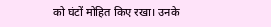को घंटों मोहित किए रखा। उनके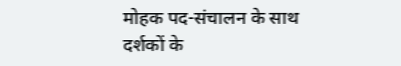मोहक पद-संचालन के साथ दर्शकों के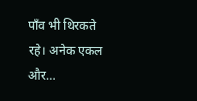पाँव भी थिरकते रहे। अनेक एकल और…